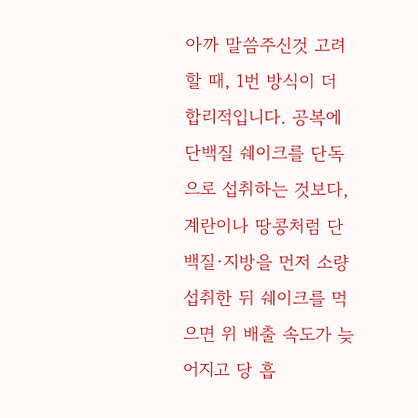아까 말씀주신것 고려할 때, 1번 방식이 더 합리적입니다. 공복에 단백질 쉐이크를 단독으로 섭취하는 것보다, 계란이나 땅콩처럼 단백질·지방을 먼저 소량 섭취한 뒤 쉐이크를 먹으면 위 배출 속도가 늦어지고 당 흡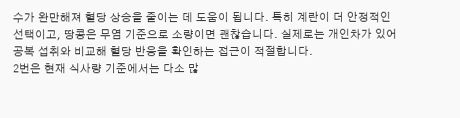수가 완만해져 혈당 상승을 줄이는 데 도움이 됩니다. 특히 계란이 더 안정적인 선택이고, 땅콩은 무염 기준으로 소량이면 괜찮습니다. 실제로는 개인차가 있어 공복 섭취와 비교해 혈당 반응을 확인하는 접근이 적절합니다.
2번은 현재 식사량 기준에서는 다소 많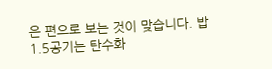은 편으로 보는 것이 맞습니다. 밥 1.5공기는 탄수화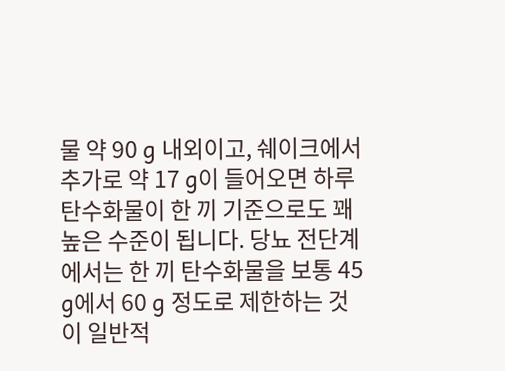물 약 90 g 내외이고, 쉐이크에서 추가로 약 17 g이 들어오면 하루 탄수화물이 한 끼 기준으로도 꽤 높은 수준이 됩니다. 당뇨 전단계에서는 한 끼 탄수화물을 보통 45 g에서 60 g 정도로 제한하는 것이 일반적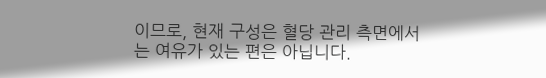이므로, 현재 구성은 혈당 관리 측면에서는 여유가 있는 편은 아닙니다.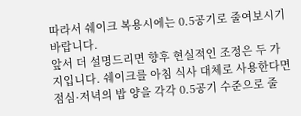따라서 쉐이크 복용시에는 0.5공기로 줄여보시기 바랍니다.
앞서 더 설명드리면 향후 현실적인 조정은 두 가지입니다. 쉐이크를 아침 식사 대체로 사용한다면 점심·저녁의 밥 양을 각각 0.5공기 수준으로 줄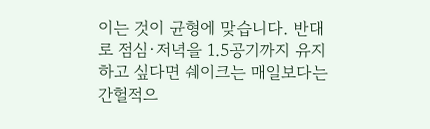이는 것이 균형에 맞습니다. 반대로 점심·저녁을 1.5공기까지 유지하고 싶다면 쉐이크는 매일보다는 간헐적으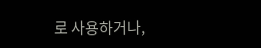로 사용하거나,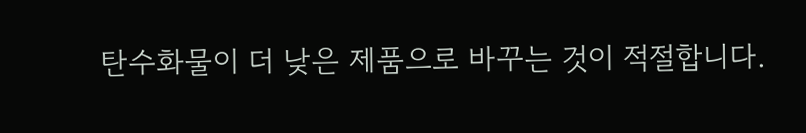탄수화물이 더 낮은 제품으로 바꾸는 것이 적절합니다.